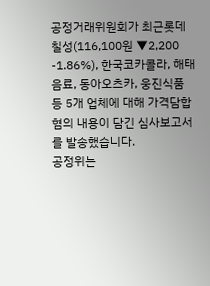공정거래위원회가 최근롯데칠성(116,100원 ▼2,200 -1.86%), 한국코카콜라, 해태음료, 동아오츠카, 웅진식품 등 5개 업체에 대해 가격담합 혐의 내용이 담긴 심사보고서를 발송했습니다.
공정위는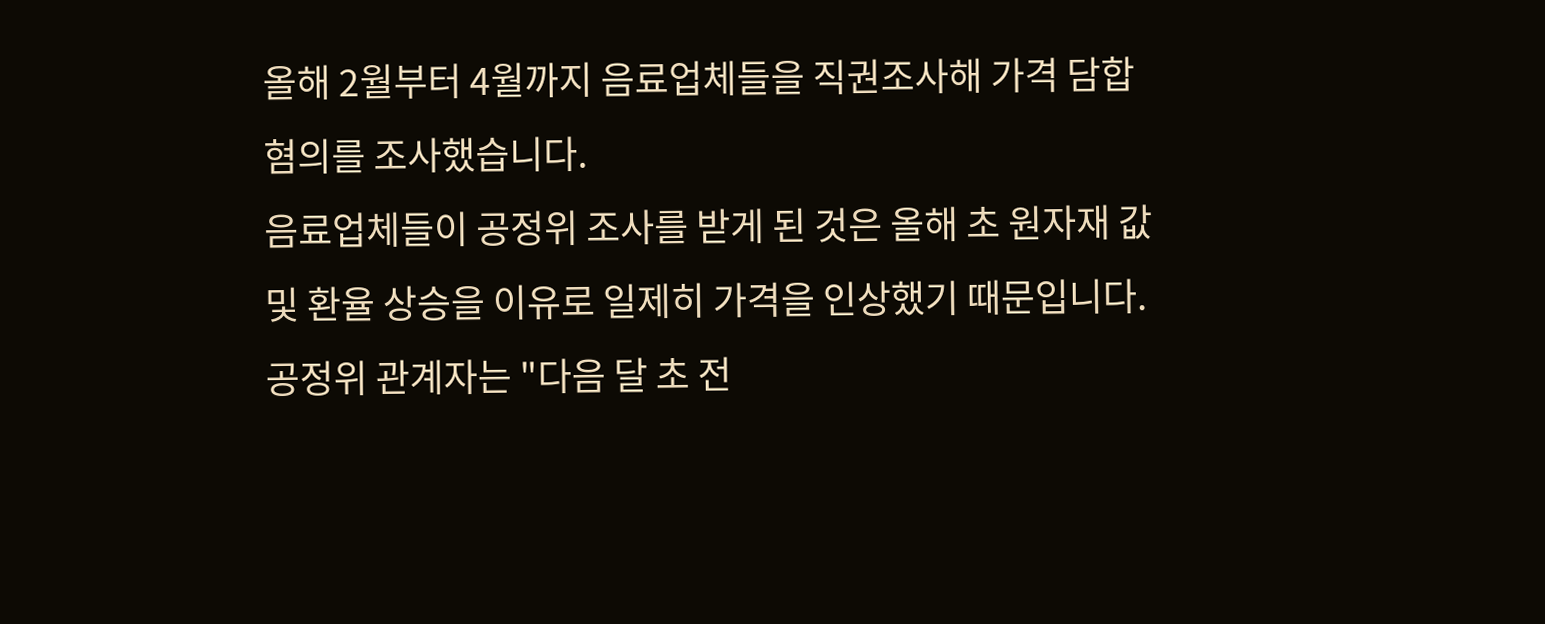올해 2월부터 4월까지 음료업체들을 직권조사해 가격 담합 혐의를 조사했습니다.
음료업체들이 공정위 조사를 받게 된 것은 올해 초 원자재 값 및 환율 상승을 이유로 일제히 가격을 인상했기 때문입니다.
공정위 관계자는 "다음 달 초 전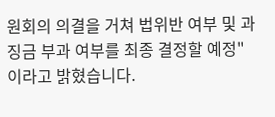원회의 의결을 거쳐 법위반 여부 및 과징금 부과 여부를 최종 결정할 예정"이라고 밝혔습니다.